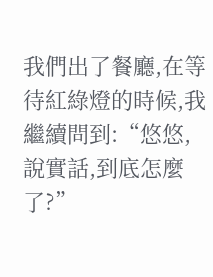我們出了餐廳,在等待紅綠燈的時候,我繼續問到:“悠悠,說實話,到底怎麼了?”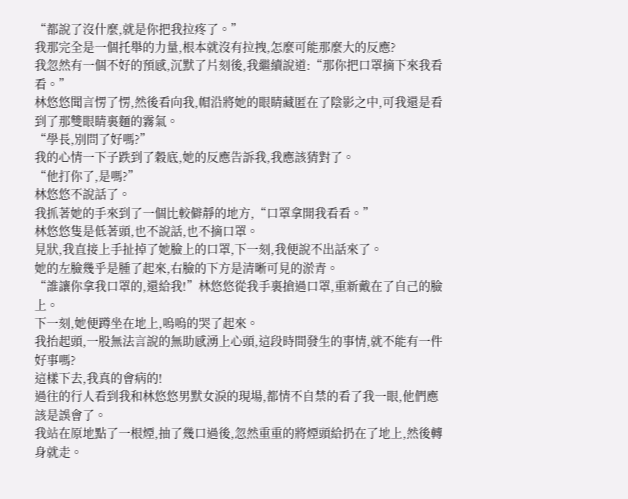“都說了沒什麼,就是你把我拉疼了。”
我那完全是一個托舉的力量,根本就沒有拉拽,怎麼可能那麼大的反應?
我忽然有一個不好的預感,沉默了片刻後,我繼續說道:“那你把口罩摘下來我看看。”
林悠悠聞言愣了愣,然後看向我,帽沿將她的眼睛藏匿在了陰影之中,可我還是看到了那雙眼睛裏麵的霧氣。
“學長,別問了好嗎?”
我的心情一下子跌到了穀底,她的反應告訴我,我應該猜對了。
“他打你了,是嗎?”
林悠悠不說話了。
我抓著她的手來到了一個比較僻靜的地方,“口罩拿開我看看。”
林悠悠隻是低著頭,也不說話,也不摘口罩。
見狀,我直接上手扯掉了她臉上的口罩,下一刻,我便說不出話來了。
她的左臉幾乎是腫了起來,右臉的下方是清晰可見的淤青。
“誰讓你拿我口罩的,還給我!”林悠悠從我手裏搶過口罩,重新戴在了自己的臉上。
下一刻,她便蹲坐在地上,嗚嗚的哭了起來。
我抬起頭,一股無法言說的無助感湧上心頭,這段時間發生的事情,就不能有一件好事嗎?
這樣下去,我真的會病的!
過往的行人看到我和林悠悠男默女淚的現場,都情不自禁的看了我一眼,他們應該是誤會了。
我站在原地點了一根煙,抽了幾口過後,忽然重重的將煙頭給扔在了地上,然後轉身就走。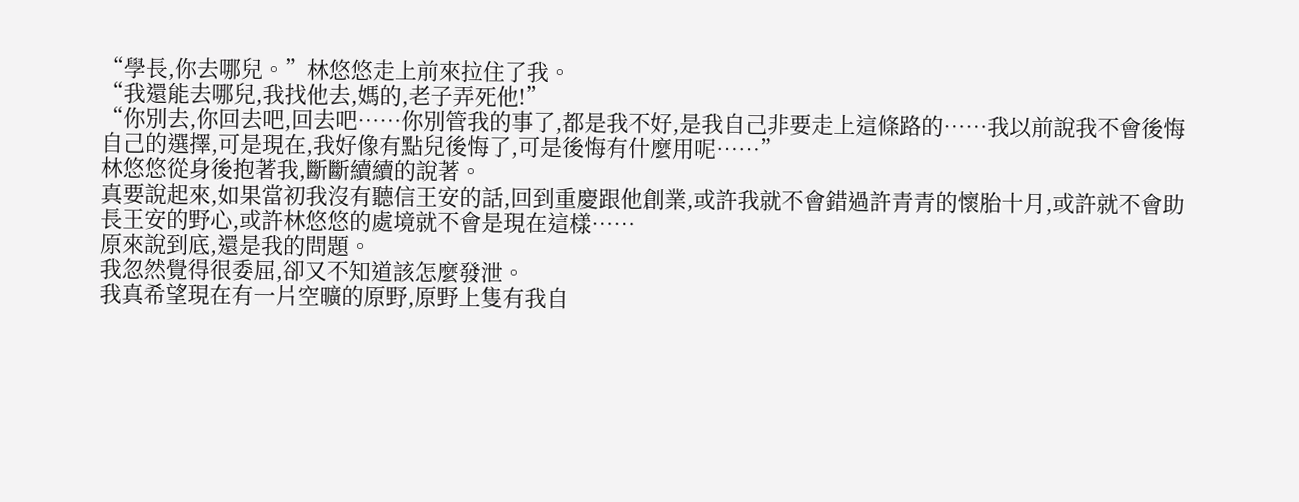“學長,你去哪兒。”林悠悠走上前來拉住了我。
“我還能去哪兒,我找他去,媽的,老子弄死他!”
“你別去,你回去吧,回去吧……你別管我的事了,都是我不好,是我自己非要走上這條路的……我以前說我不會後悔自己的選擇,可是現在,我好像有點兒後悔了,可是後悔有什麼用呢……”
林悠悠從身後抱著我,斷斷續續的說著。
真要說起來,如果當初我沒有聽信王安的話,回到重慶跟他創業,或許我就不會錯過許青青的懷胎十月,或許就不會助長王安的野心,或許林悠悠的處境就不會是現在這樣……
原來說到底,還是我的問題。
我忽然覺得很委屈,卻又不知道該怎麼發泄。
我真希望現在有一片空曠的原野,原野上隻有我自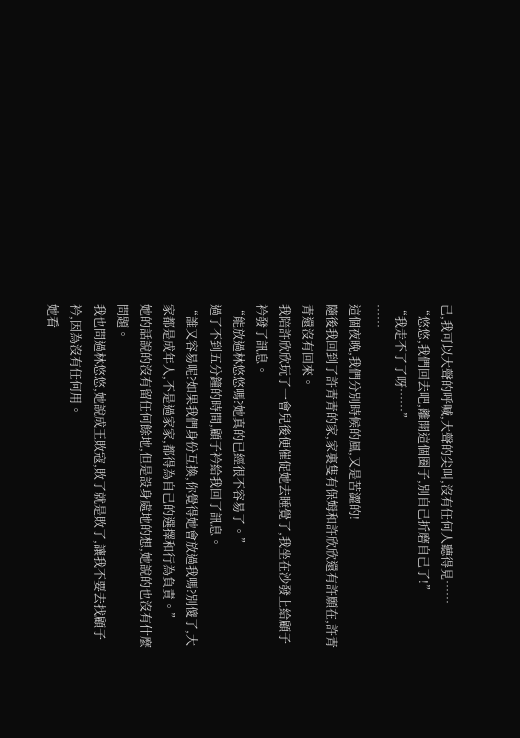己,我可以大聲的呼喊,大聲的尖叫,沒有任何人聽得見……
“悠悠,我們回去吧,離開這個圈子,別自己折磨自己了!”
“我走不了了呀……”
……
這個夜晚,我們分別時候的風,又是苦澀的!
隨後我回到了許青青的家,家裏隻有保姆和許欣欣還有許願在,許青青還沒有回來。
我陪許欣欣玩了一會兒後便催促她去睡覺了,我坐在沙發上給顧子衿發了訊息。
“能放過林悠悠嗎?她真的已經很不容易了。”
過了不到五分鐘的時間,顧子衿給我回了訊息。
“誰又容易呢?如果我們身份互換,你覺得她會放過我嗎?別傻了,大家都是成年人,不是過家家,都得為自己的選擇和行為負責。”
她的話說的沒有留任何餘地,但是設身處地的想,她說的也沒有什麼問題。
我也問過林悠悠,她說成王敗寇,敗了就是敗了,讓我不要去找顧子衿,因為沒有任何用。
她看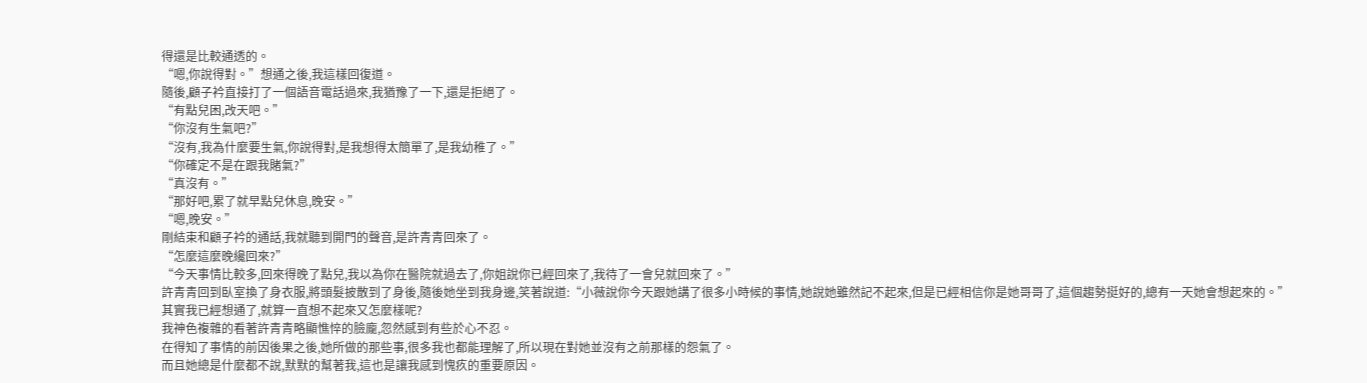得還是比較通透的。
“嗯,你說得對。”想通之後,我這樣回復道。
隨後,顧子衿直接打了一個語音電話過來,我猶豫了一下,還是拒絕了。
“有點兒困,改天吧。”
“你沒有生氣吧?”
“沒有,我為什麼要生氣,你說得對,是我想得太簡單了,是我幼稚了。”
“你確定不是在跟我賭氣?”
“真沒有。”
“那好吧,累了就早點兒休息,晚安。”
“嗯,晚安。”
剛結束和顧子衿的通話,我就聽到開門的聲音,是許青青回來了。
“怎麼這麼晚纔回來?”
“今天事情比較多,回來得晚了點兒,我以為你在醫院就過去了,你姐說你已經回來了,我待了一會兒就回來了。”
許青青回到臥室換了身衣服,將頭髮披散到了身後,隨後她坐到我身邊,笑著說道:“小薇說你今天跟她講了很多小時候的事情,她說她雖然記不起來,但是已經相信你是她哥哥了,這個趨勢挺好的,總有一天她會想起來的。”
其實我已經想通了,就算一直想不起來又怎麼樣呢?
我神色複雜的看著許青青略顯憔悴的臉龐,忽然感到有些於心不忍。
在得知了事情的前因後果之後,她所做的那些事,很多我也都能理解了,所以現在對她並沒有之前那樣的怨氣了。
而且她總是什麼都不說,默默的幫著我,這也是讓我感到愧疚的重要原因。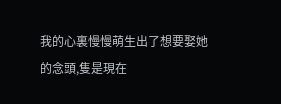我的心裏慢慢萌生出了想要娶她的念頭,隻是現在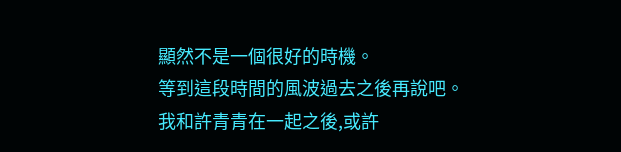顯然不是一個很好的時機。
等到這段時間的風波過去之後再說吧。
我和許青青在一起之後,或許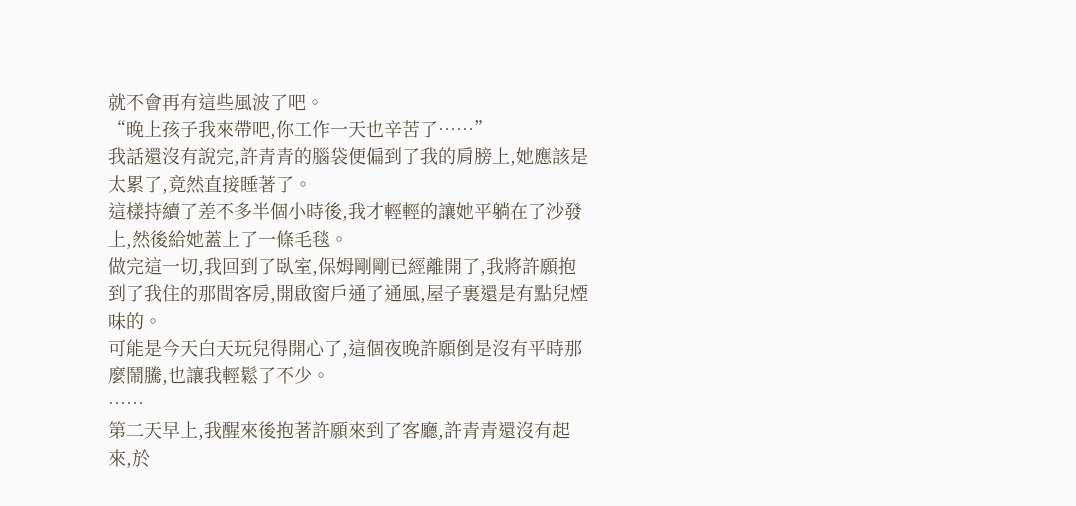就不會再有這些風波了吧。
“晚上孩子我來帶吧,你工作一天也辛苦了……”
我話還沒有說完,許青青的腦袋便偏到了我的肩膀上,她應該是太累了,竟然直接睡著了。
這樣持續了差不多半個小時後,我才輕輕的讓她平躺在了沙發上,然後給她蓋上了一條毛毯。
做完這一切,我回到了臥室,保姆剛剛已經離開了,我將許願抱到了我住的那間客房,開啟窗戶通了通風,屋子裏還是有點兒煙味的。
可能是今天白天玩兒得開心了,這個夜晚許願倒是沒有平時那麼鬧騰,也讓我輕鬆了不少。
……
第二天早上,我醒來後抱著許願來到了客廳,許青青還沒有起來,於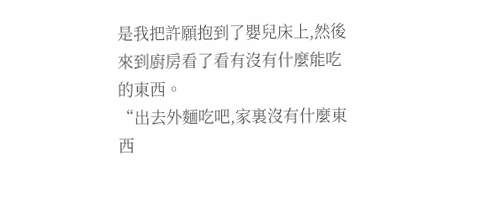是我把許願抱到了嬰兒床上,然後來到廚房看了看有沒有什麼能吃的東西。
“出去外麵吃吧,家裏沒有什麼東西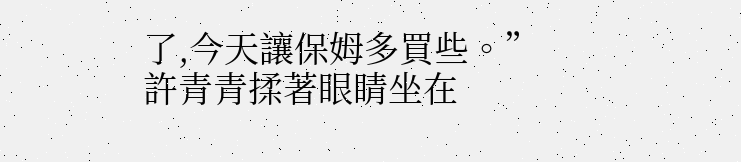了,今天讓保姆多買些。”許青青揉著眼睛坐在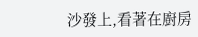沙發上,看著在廚房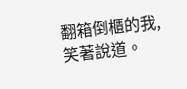翻箱倒櫃的我,笑著說道。